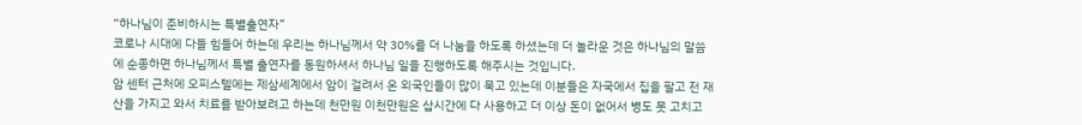“하나님이 준비하시는 특별출연자”
코로나 시대에 다들 힘들어 하는데 우리는 하나님께서 약 30%를 더 나눔을 하도록 하셨는데 더 놀라운 것은 하나님의 말씀에 순종하면 하나님께서 특별 출연자를 동원하셔서 하나님 일을 진행하도록 해주시는 것입니다.
암 센터 근처에 오피스텔에는 제삼세계에서 암이 걸려서 온 외국인들이 많이 묵고 있는데 이분들은 자국에서 집을 팔고 전 재산을 가지고 와서 치료를 받아보려고 하는데 천만원 이천만원은 삽시간에 다 사용하고 더 이상 돈이 없어서 병도 못 고치고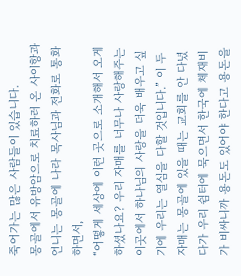죽어가는 많은 사람들이 있습니다.
몽골에서 유방암으로 치료하러 온 사이항과 언니는 몽골에 나라 목사님과 전화로 통화하면서,
“어떻게 세상에 이런 곳으로 소개해서 오게 하셨나요? 우리 자매를 너무나 사랑해주는 이곳에서 하나님의 사랑을 더욱 배우고 싶기에 우리는 열심을 다할 것입니다.” 이 두 자매는 몽골에 있을 때는 교회를 안 다녔다가 우리 쉼터에 묵으면서 한국에 체재비가 비싸니까 용돈도 있어야 한다고 용돈을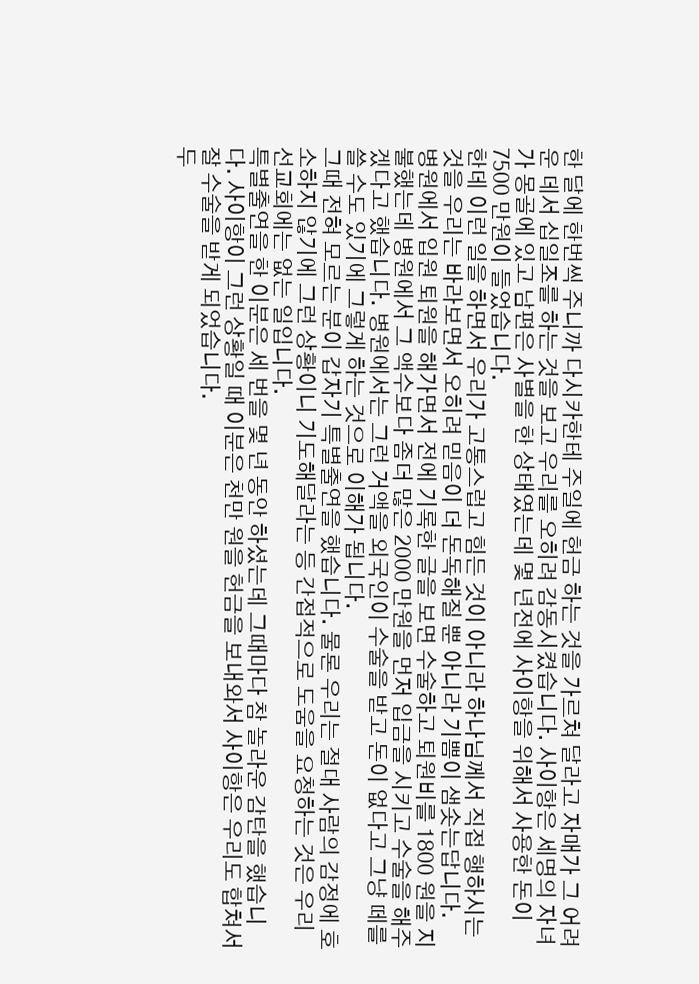한 달에 한번씩 주니까 다시카한테 주일에 헌금 하는 것을 가르쳐 달라고 자매가 그 어려운 데서 십일조를 하는 것을 보고 우리를 오히려 감동시켰습니다. 사이항은 세명의 자녀가 몽골에 있고 남편은 사별을 한 상태였는데 몇 년전에 사이항을 위해서 사용한 돈이 7500 만원이 들었습니다.
한데 이런 일을 하면서 우리가 고통스럽고 힘든 것이 아니라 하나님께서 직접 행하시는 것을 우리는 바라보면서 오히려 믿음이 더 돈독해질 뿐 아니라 기쁨이 샘솟는답니다.
병원에서 입원 퇴원을 해가면서 전에 기록한 글을 보면 수술하고 퇴원비를 1800 원을 지불했는데 병원에서 그 액수보다 좀더 많은 2000 만원을 먼저 입금을 시키고 수술을 해주겠다고 했습니다. 병원에서는 그런 거액을 외국인이 수술을 받고 돈이 없다고 그냥 떼를 쓸 수도 있기에 그렇게 하는 것으로 이해가 됩니다.
그때 전혀 모르는 분이 갑자기 특별출연을 했습니다. 물론 우리는 절대 사람의 감정에 호소하지 않기에 그런 상황이니 기도해달라는 등 간접적으로 도움을 요청하는 것은 우리 선교회에는 없는 일입니다.
특별출연을 한 이분은 세 번을 몇 년 동안 하셨는데 그때마다 참 놀라운 감탄을 했습니다. 사이항이 그런 상황일 때 이분은 천만 원을 헌금을 보내와서 사이항은 우리도 합쳐서 잘 수술을 받게 되었습니다.
두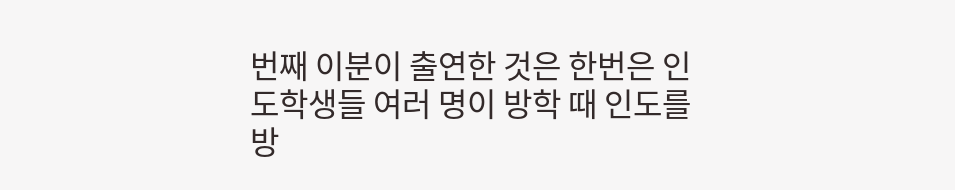번째 이분이 출연한 것은 한번은 인도학생들 여러 명이 방학 때 인도를 방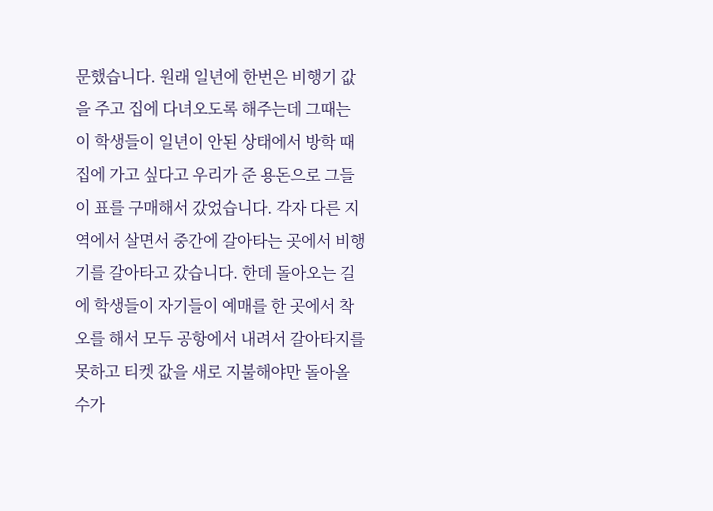문했습니다. 원래 일년에 한번은 비행기 값을 주고 집에 다녀오도록 해주는데 그때는 이 학생들이 일년이 안된 상태에서 방학 때 집에 가고 싶다고 우리가 준 용돈으로 그들이 표를 구매해서 갔었습니다. 각자 다른 지역에서 살면서 중간에 갈아타는 곳에서 비행기를 갈아타고 갔습니다. 한데 돌아오는 길에 학생들이 자기들이 예매를 한 곳에서 착오를 해서 모두 공항에서 내려서 갈아타지를 못하고 티켓 값을 새로 지불해야만 돌아올 수가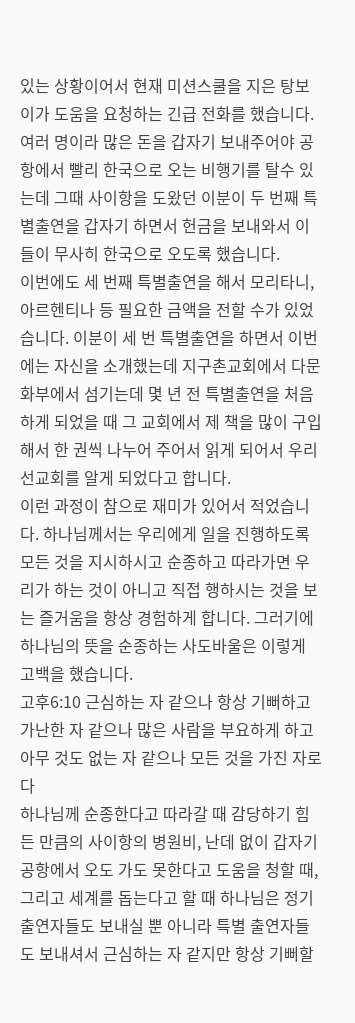있는 상황이어서 현재 미션스쿨을 지은 탕보이가 도움을 요청하는 긴급 전화를 했습니다. 여러 명이라 많은 돈을 갑자기 보내주어야 공항에서 빨리 한국으로 오는 비행기를 탈수 있는데 그때 사이항을 도왔던 이분이 두 번째 특별출연을 갑자기 하면서 헌금을 보내와서 이들이 무사히 한국으로 오도록 했습니다.
이번에도 세 번째 특별출연을 해서 모리타니, 아르헨티나 등 필요한 금액을 전할 수가 있었습니다. 이분이 세 번 특별출연을 하면서 이번에는 자신을 소개했는데 지구촌교회에서 다문화부에서 섬기는데 몇 년 전 특별출연을 처음 하게 되었을 때 그 교회에서 제 책을 많이 구입해서 한 권씩 나누어 주어서 읽게 되어서 우리 선교회를 알게 되었다고 합니다.
이런 과정이 참으로 재미가 있어서 적었습니다. 하나님께서는 우리에게 일을 진행하도록 모든 것을 지시하시고 순종하고 따라가면 우리가 하는 것이 아니고 직접 행하시는 것을 보는 즐거움을 항상 경험하게 합니다. 그러기에 하나님의 뜻을 순종하는 사도바울은 이렇게 고백을 했습니다.
고후6:10 근심하는 자 같으나 항상 기뻐하고 가난한 자 같으나 많은 사람을 부요하게 하고 아무 것도 없는 자 같으나 모든 것을 가진 자로다
하나님께 순종한다고 따라갈 때 감당하기 힘든 만큼의 사이항의 병원비, 난데 없이 갑자기 공항에서 오도 가도 못한다고 도움을 청할 때, 그리고 세계를 돕는다고 할 때 하나님은 정기 출연자들도 보내실 뿐 아니라 특별 출연자들도 보내셔서 근심하는 자 같지만 항상 기뻐할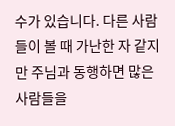수가 있습니다. 다른 사람들이 볼 때 가난한 자 같지만 주님과 동행하면 많은 사람들을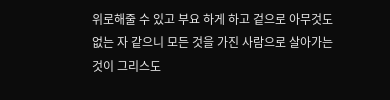위로해줄 수 있고 부요 하게 하고 겉으로 아무것도 없는 자 같으니 모든 것을 가진 사람으로 살아가는 것이 그리스도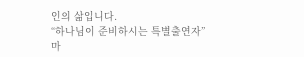인의 삶입니다.
“하나님이 준비하시는 특별출연자”
마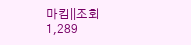마킴||조회 1,289